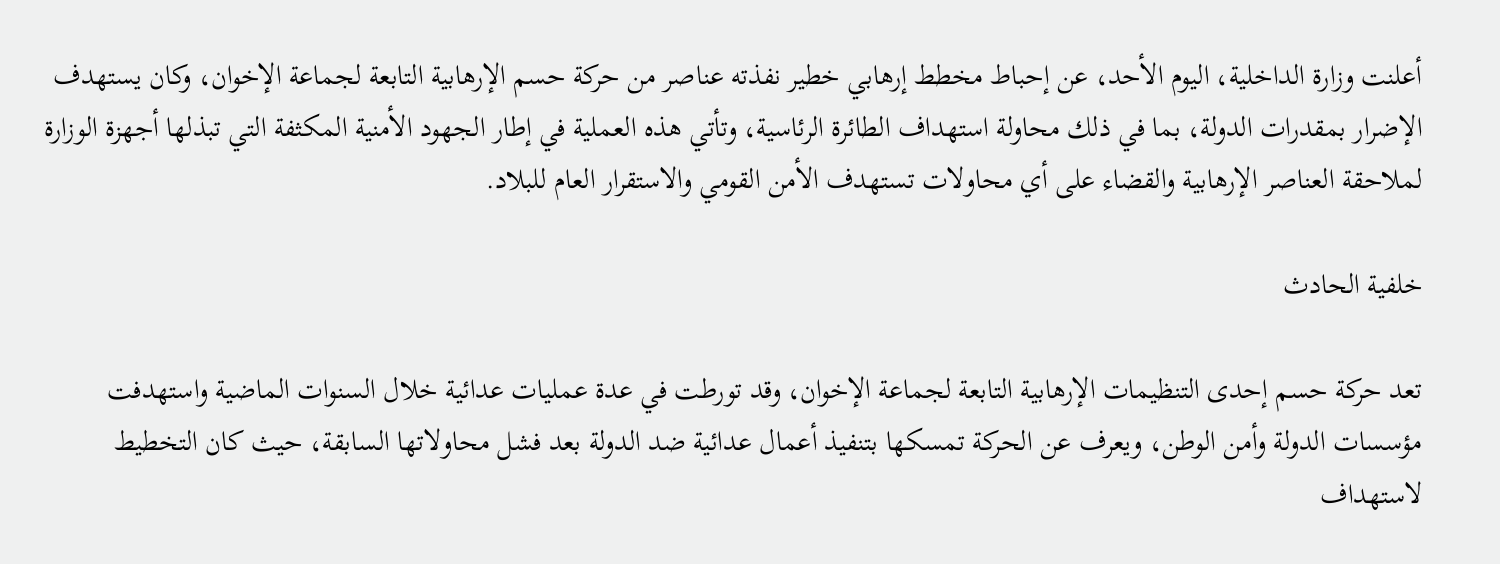أعلنت وزارة الداخلية، اليوم الأحد، عن إحباط مخطط إرهابي خطير نفذته عناصر من حركة حسم الإرهابية التابعة لجماعة الإخوان، وكان يستهدف الإضرار بمقدرات الدولة، بما في ذلك محاولة استهداف الطائرة الرئاسية، وتأتي هذه العملية في إطار الجهود الأمنية المكثفة التي تبذلها أجهزة الوزارة لملاحقة العناصر الإرهابية والقضاء على أي محاولات تستهدف الأمن القومي والاستقرار العام للبلاد.

خلفية الحادث

تعد حركة حسم إحدى التنظيمات الإرهابية التابعة لجماعة الإخوان، وقد تورطت في عدة عمليات عدائية خلال السنوات الماضية واستهدفت مؤسسات الدولة وأمن الوطن، ويعرف عن الحركة تمسكها بتنفيذ أعمال عدائية ضد الدولة بعد فشل محاولاتها السابقة، حيث كان التخطيط لاستهداف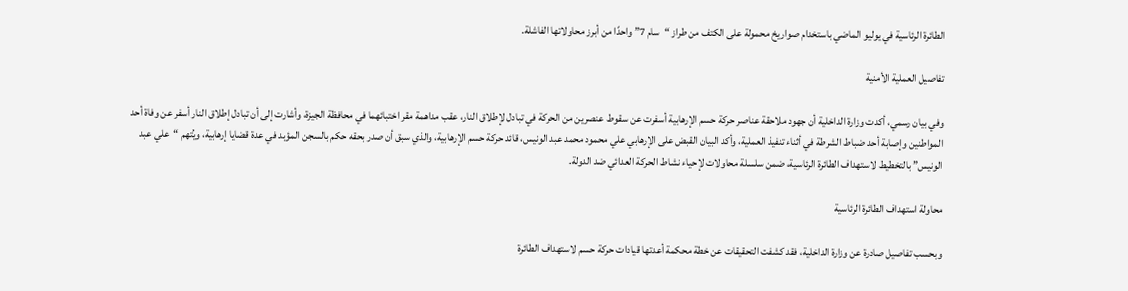الطائرة الرئاسية في يوليو الماضي باستخدام صواريخ محمولة على الكتف من طراز “سام 7” واحدًا من أبرز محاولاتها الفاشلة.

تفاصيل العملية الأمنية

وفي بيان رسمي، أكدت وزارة الداخلية أن جهود ملاحقة عناصر حركة حسم الإرهابية أسفرت عن سقوط عنصرين من الحركة في تبادل لإطلاق النار، عقب مداهمة مقر اختبائهما في محافظة الجيزة، وأشارت إلى أن تبادل إطلاق النار أسفر عن وفاة أحد المواطنين وإصابة أحد ضباط الشرطة في أثناء تنفيذ العملية، وأكد البيان القبض على الإرهابي علي محمود محمد عبد الونيس، قائد حركة حسم الإرهابية، والذي سبق أن صدر بحقه حكم بالسجن المؤبد في عدة قضايا إرهابية، ويُتهم “علي عبد الونيس” بالتخطيط لاستهداف الطائرة الرئاسية، ضمن سلسلة محاولات لإحياء نشاط الحركة العدائي ضد الدولة.

محاولة استهداف الطائرة الرئاسية

وبحسب تفاصيل صادرة عن وزارة الداخلية، فقد كشفت التحقيقات عن خطة محكمة أعدتها قيادات حركة حسم لاستهداف الطائرة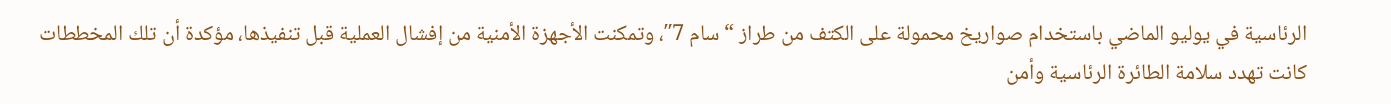الرئاسية في يوليو الماضي باستخدام صواريخ محمولة على الكتف من طراز “سام 7″، وتمكنت الأجهزة الأمنية من إفشال العملية قبل تنفيذها، مؤكدة أن تلك المخططات كانت تهدد سلامة الطائرة الرئاسية وأمن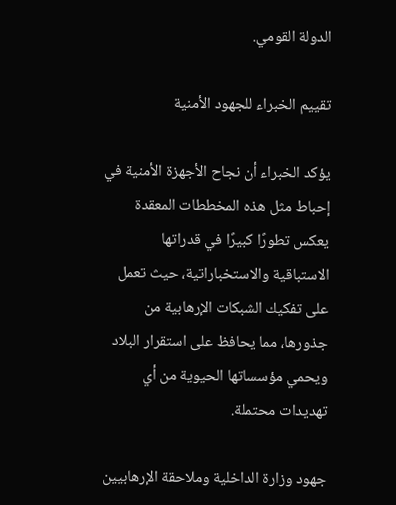الدولة القومي.

تقييم الخبراء للجهود الأمنية

يؤكد الخبراء أن نجاح الأجهزة الأمنية في إحباط مثل هذه المخططات المعقدة يعكس تطورًا كبيرًا في قدراتها الاستباقية والاستخباراتية، حيث تعمل على تفكيك الشبكات الإرهابية من جذورها، مما يحافظ على استقرار البلاد ويحمي مؤسساتها الحيوية من أي تهديدات محتملة.

جهود وزارة الداخلية وملاحقة الإرهابيين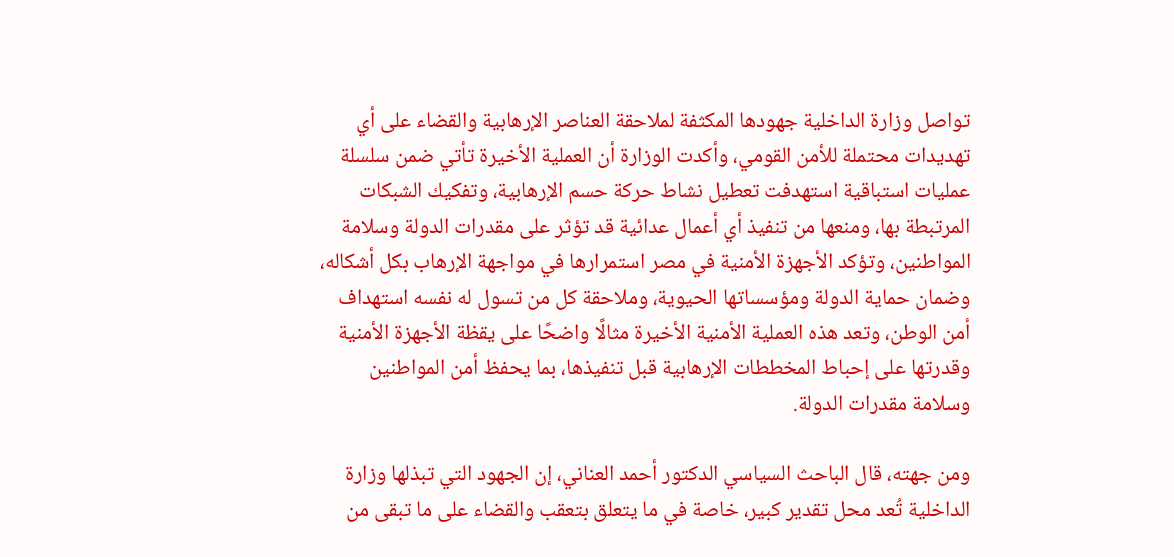تواصل وزارة الداخلية جهودها المكثفة لملاحقة العناصر الإرهابية والقضاء على أي تهديدات محتملة للأمن القومي، وأكدت الوزارة أن العملية الأخيرة تأتي ضمن سلسلة عمليات استباقية استهدفت تعطيل نشاط حركة حسم الإرهابية، وتفكيك الشبكات المرتبطة بها، ومنعها من تنفيذ أي أعمال عدائية قد تؤثر على مقدرات الدولة وسلامة المواطنين، وتؤكد الأجهزة الأمنية في مصر استمرارها في مواجهة الإرهاب بكل أشكاله، وضمان حماية الدولة ومؤسساتها الحيوية، وملاحقة كل من تسول له نفسه استهداف أمن الوطن، وتعد هذه العملية الأمنية الأخيرة مثالًا واضحًا على يقظة الأجهزة الأمنية وقدرتها على إحباط المخططات الإرهابية قبل تنفيذها، بما يحفظ أمن المواطنين وسلامة مقدرات الدولة.

ومن جهته، قال الباحث السياسي الدكتور أحمد العناني، إن الجهود التي تبذلها وزارة الداخلية تُعد محل تقدير كبير، خاصة في ما يتعلق بتعقب والقضاء على ما تبقى من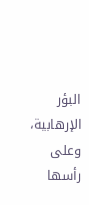البؤر الإرهابية، وعلى رأسها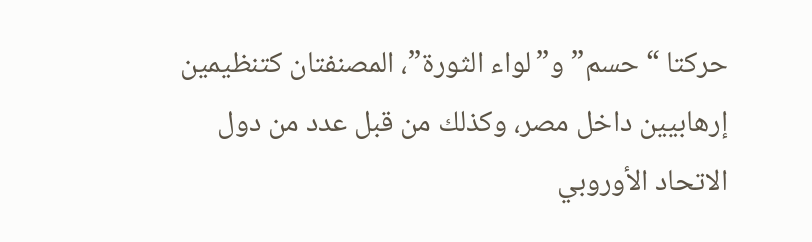حركتا “حسم” و”لواء الثورة”، المصنفتان كتنظيمين إرهابيين داخل مصر، وكذلك من قبل عدد من دول الاتحاد الأوروبي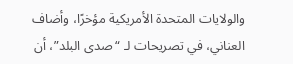والولايات المتحدة الأمريكية مؤخرًا، وأضاف العناني، في تصريحات لـ “صدى البلد”، أن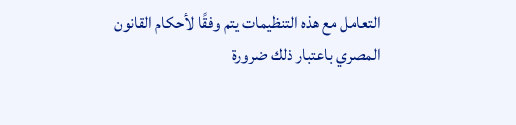التعامل مع هذه التنظيمات يتم وفقًا لأحكام القانون المصري باعتبار ذلك ضرورة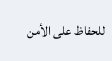للحفاظ على الأمن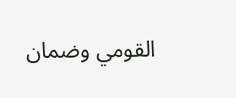القومي وضمان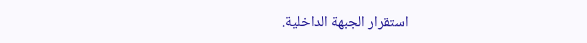استقرار الجبهة الداخلية.